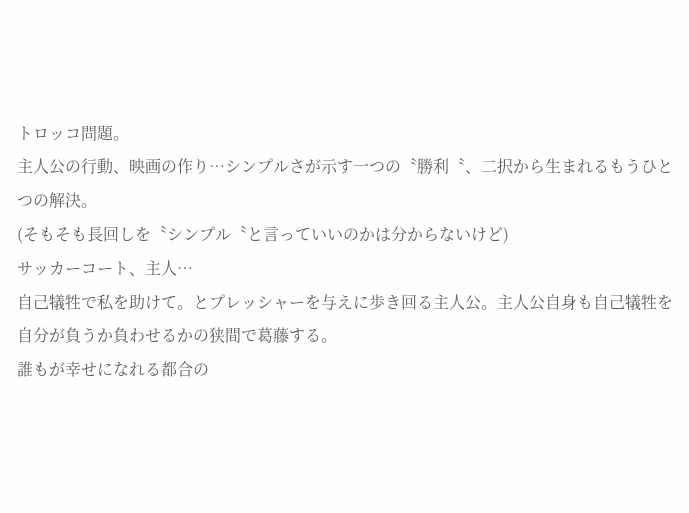トロッコ問題。
主人公の行動、映画の作り…シンプルさが示す一つの〝勝利〝、二択から生まれるもうひとつの解決。
(そもそも長回しを〝シンプル〝と言っていいのかは分からないけど)
サッカーコート、主人…
自己犠牲で私を助けて。とプレッシャーを与えに歩き回る主人公。主人公自身も自己犠牲を自分が負うか負わせるかの狭間で葛藤する。
誰もが幸せになれる都合の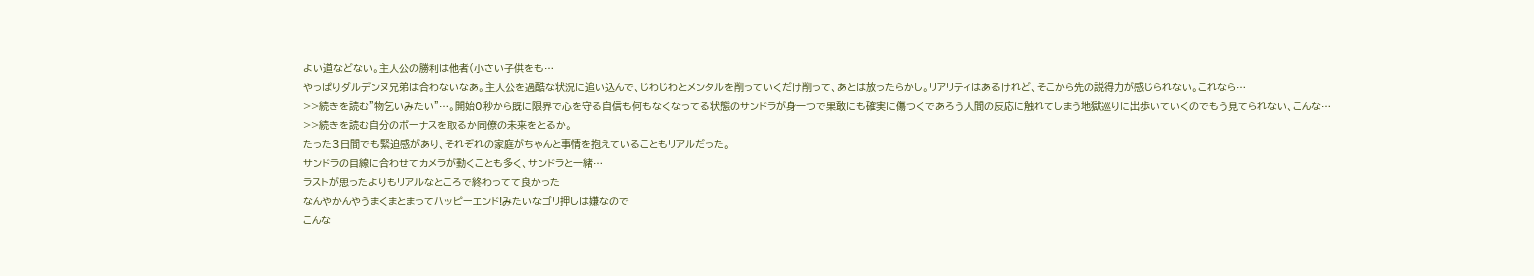よい道などない。主人公の勝利は他者(小さい子供をも…
やっぱりダルデンヌ兄弟は合わないなあ。主人公を過酷な状況に追い込んで、じわじわとメンタルを削っていくだけ削って、あとは放ったらかし。リアリティはあるけれど、そこから先の説得力が感じられない。これなら…
>>続きを読む"物乞いみたい"…。開始0秒から既に限界で心を守る自信も何もなくなってる状態のサンドラが身一つで果敢にも確実に傷つくであろう人間の反応に触れてしまう地獄巡りに出歩いていくのでもう見てられない、こんな…
>>続きを読む自分のボーナスを取るか同僚の未来をとるか。
たった3日間でも緊迫感があり、それぞれの家庭がちゃんと事情を抱えていることもリアルだった。
サンドラの目線に合わせてカメラが動くことも多く、サンドラと一緒…
ラストが思ったよりもリアルなところで終わってて良かった
なんやかんやうまくまとまってハッピーエンド!みたいなゴリ押しは嫌なので
こんな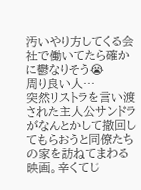汚いやり方してくる会社で働いてたら確かに鬱なりそう😭
周り良い人…
突然リストラを言い渡された主人公サンドラがなんとかして撤回してもらおうと同僚たちの家を訪ねてまわる映画。辛くてじ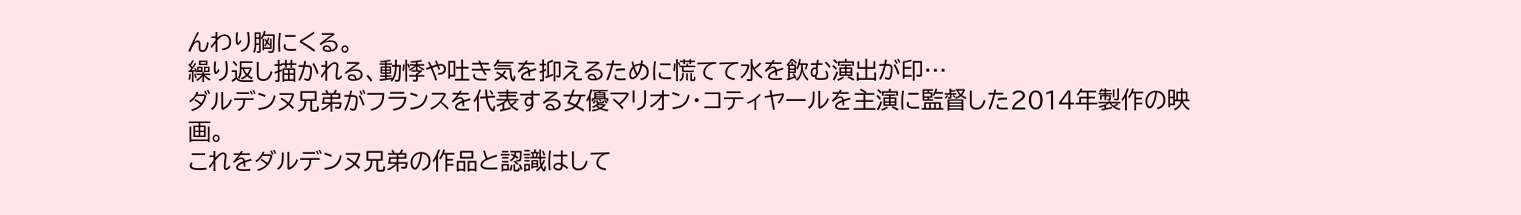んわり胸にくる。
繰り返し描かれる、動悸や吐き気を抑えるために慌てて水を飲む演出が印…
ダルデンヌ兄弟がフランスを代表する女優マリオン・コティヤールを主演に監督した2014年製作の映画。
これをダルデンヌ兄弟の作品と認識はして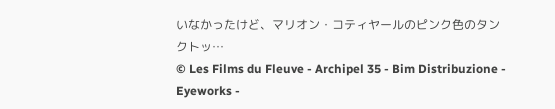いなかったけど、マリオン・コティヤールのピンク色のタンクトッ…
© Les Films du Fleuve - Archipel 35 - Bim Distribuzione - Eyeworks -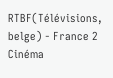RTBF(Télévisions, belge) - France 2 Cinéma